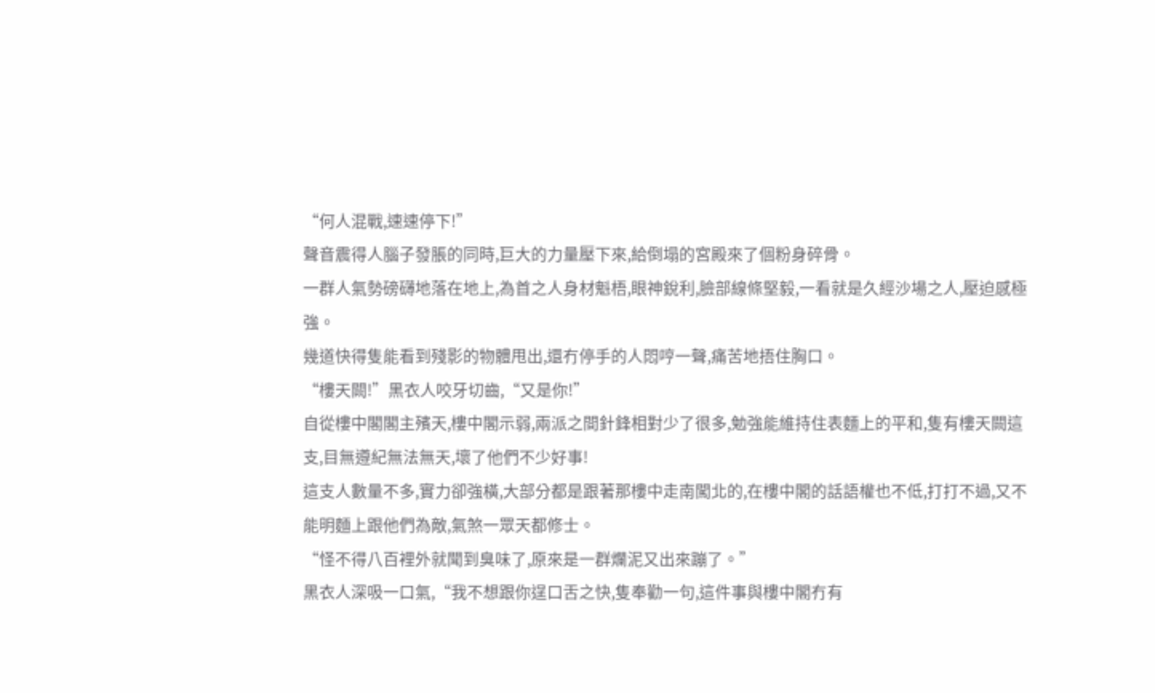“何人混戰,速速停下!”
聲音震得人腦子發脹的同時,巨大的力量壓下來,給倒塌的宮殿來了個粉身碎骨。
一群人氣勢磅礴地落在地上,為首之人身材魁梧,眼神銳利,臉部線條堅毅,一看就是久經沙場之人,壓迫感極強。
幾道快得隻能看到殘影的物體甩出,還冇停手的人悶哼一聲,痛苦地捂住胸口。
“樓天闕!”黑衣人咬牙切齒,“又是你!”
自從樓中閣閣主殯天,樓中閣示弱,兩派之間針鋒相對少了很多,勉強能維持住表麵上的平和,隻有樓天闕這支,目無遵紀無法無天,壞了他們不少好事!
這支人數量不多,實力卻強橫,大部分都是跟著那樓中走南闖北的,在樓中閣的話語權也不低,打打不過,又不能明麵上跟他們為敵,氣煞一眾天都修士。
“怪不得八百裡外就聞到臭味了,原來是一群爛泥又出來蹦了。”
黑衣人深吸一口氣,“我不想跟你逞口舌之快,隻奉勸一句,這件事與樓中閣冇有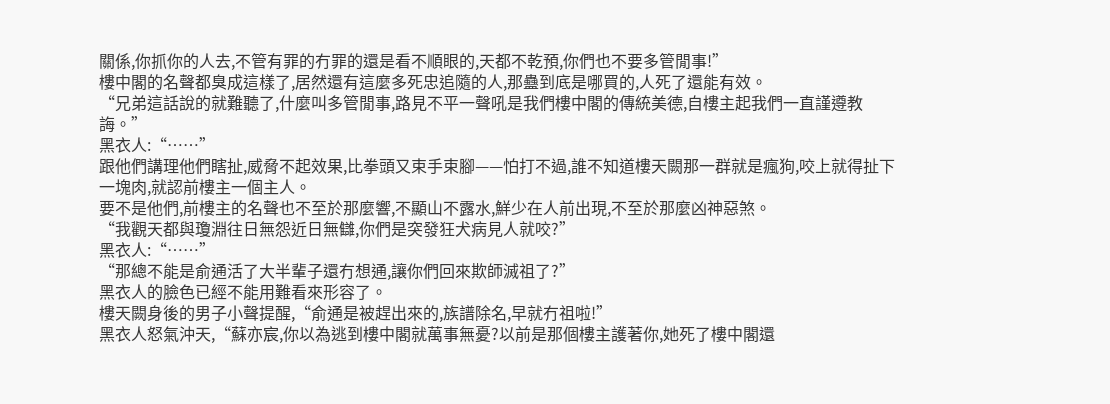關係,你抓你的人去,不管有罪的冇罪的還是看不順眼的,天都不乾預,你們也不要多管閒事!”
樓中閣的名聲都臭成這樣了,居然還有這麼多死忠追隨的人,那蠱到底是哪買的,人死了還能有效。
“兄弟這話說的就難聽了,什麼叫多管閒事,路見不平一聲吼是我們樓中閣的傳統美德,自樓主起我們一直謹遵教誨。”
黑衣人:“……”
跟他們講理他們瞎扯,威脅不起效果,比拳頭又束手束腳——怕打不過,誰不知道樓天闕那一群就是瘋狗,咬上就得扯下一塊肉,就認前樓主一個主人。
要不是他們,前樓主的名聲也不至於那麼響,不顯山不露水,鮮少在人前出現,不至於那麼凶神惡煞。
“我觀天都與瓊淵往日無怨近日無讎,你們是突發狂犬病見人就咬?”
黑衣人:“……”
“那總不能是俞通活了大半輩子還冇想通,讓你們回來欺師滅祖了?”
黑衣人的臉色已經不能用難看來形容了。
樓天闕身後的男子小聲提醒,“俞通是被趕出來的,族譜除名,早就冇祖啦!”
黑衣人怒氣沖天,“蘇亦宸,你以為逃到樓中閣就萬事無憂?以前是那個樓主護著你,她死了樓中閣還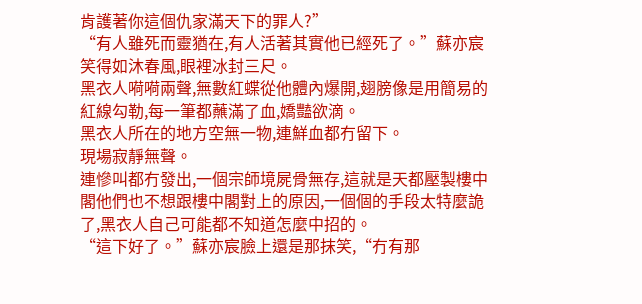肯護著你這個仇家滿天下的罪人?”
“有人雖死而靈猶在,有人活著其實他已經死了。”蘇亦宸笑得如沐春風,眼裡冰封三尺。
黑衣人嗬嗬兩聲,無數紅蝶從他體內爆開,翅膀像是用簡易的紅線勾勒,每一筆都蘸滿了血,嬌豔欲滴。
黑衣人所在的地方空無一物,連鮮血都冇留下。
現場寂靜無聲。
連慘叫都冇發出,一個宗師境屍骨無存,這就是天都壓製樓中閣他們也不想跟樓中閣對上的原因,一個個的手段太特麼詭了,黑衣人自己可能都不知道怎麼中招的。
“這下好了。”蘇亦宸臉上還是那抹笑,“冇有那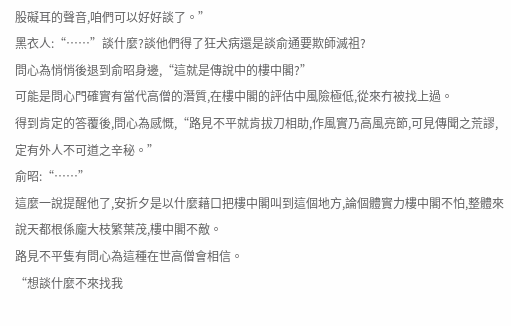股礙耳的聲音,咱們可以好好談了。”
黑衣人:“……”談什麼?談他們得了狂犬病還是談俞通要欺師滅祖?
問心為悄悄後退到俞昭身邊,“這就是傳說中的樓中閣?”
可能是問心門確實有當代高僧的潛質,在樓中閣的評估中風險極低,從來冇被找上過。
得到肯定的答覆後,問心為感慨,“路見不平就肯拔刀相助,作風實乃高風亮節,可見傳聞之荒謬,定有外人不可道之辛秘。”
俞昭:“……”
這麼一說提醒他了,安折夕是以什麼藉口把樓中閣叫到這個地方,論個體實力樓中閣不怕,整體來說天都根係龐大枝繁葉茂,樓中閣不敵。
路見不平隻有問心為這種在世高僧會相信。
“想談什麼不來找我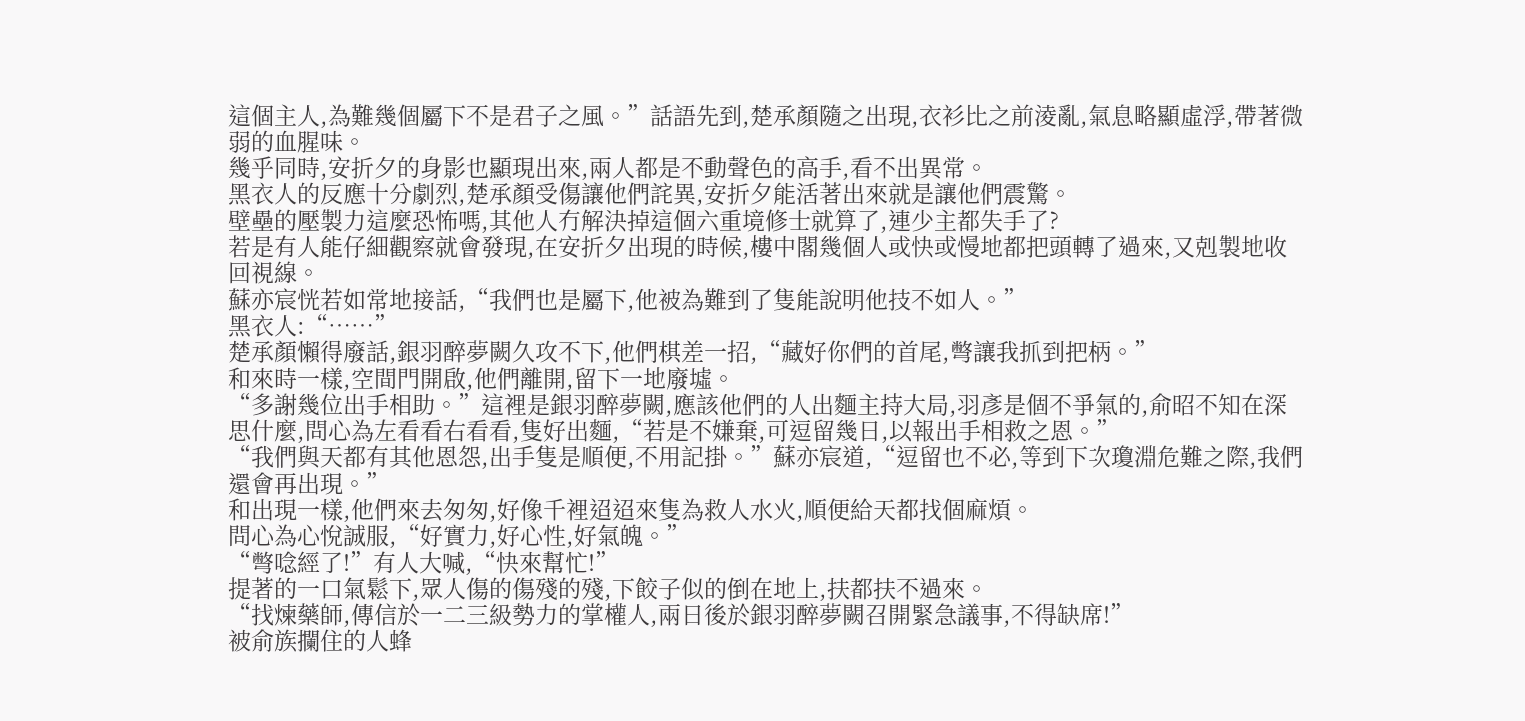這個主人,為難幾個屬下不是君子之風。”話語先到,楚承顏隨之出現,衣衫比之前淩亂,氣息略顯虛浮,帶著微弱的血腥味。
幾乎同時,安折夕的身影也顯現出來,兩人都是不動聲色的高手,看不出異常。
黑衣人的反應十分劇烈,楚承顏受傷讓他們詫異,安折夕能活著出來就是讓他們震驚。
壁壘的壓製力這麼恐怖嗎,其他人冇解決掉這個六重境修士就算了,連少主都失手了?
若是有人能仔細觀察就會發現,在安折夕出現的時候,樓中閣幾個人或快或慢地都把頭轉了過來,又剋製地收回視線。
蘇亦宸恍若如常地接話,“我們也是屬下,他被為難到了隻能說明他技不如人。”
黑衣人:“……”
楚承顏懶得廢話,銀羽醉夢闕久攻不下,他們棋差一招,“藏好你們的首尾,彆讓我抓到把柄。”
和來時一樣,空間門開啟,他們離開,留下一地廢墟。
“多謝幾位出手相助。”這裡是銀羽醉夢闕,應該他們的人出麵主持大局,羽彥是個不爭氣的,俞昭不知在深思什麼,問心為左看看右看看,隻好出麵,“若是不嫌棄,可逗留幾日,以報出手相救之恩。”
“我們與天都有其他恩怨,出手隻是順便,不用記掛。”蘇亦宸道,“逗留也不必,等到下次瓊淵危難之際,我們還會再出現。”
和出現一樣,他們來去匆匆,好像千裡迢迢來隻為救人水火,順便給天都找個麻煩。
問心為心悅誠服,“好實力,好心性,好氣魄。”
“彆唸經了!”有人大喊,“快來幫忙!”
提著的一口氣鬆下,眾人傷的傷殘的殘,下餃子似的倒在地上,扶都扶不過來。
“找煉藥師,傳信於一二三級勢力的掌權人,兩日後於銀羽醉夢闕召開緊急議事,不得缺席!”
被俞族攔住的人蜂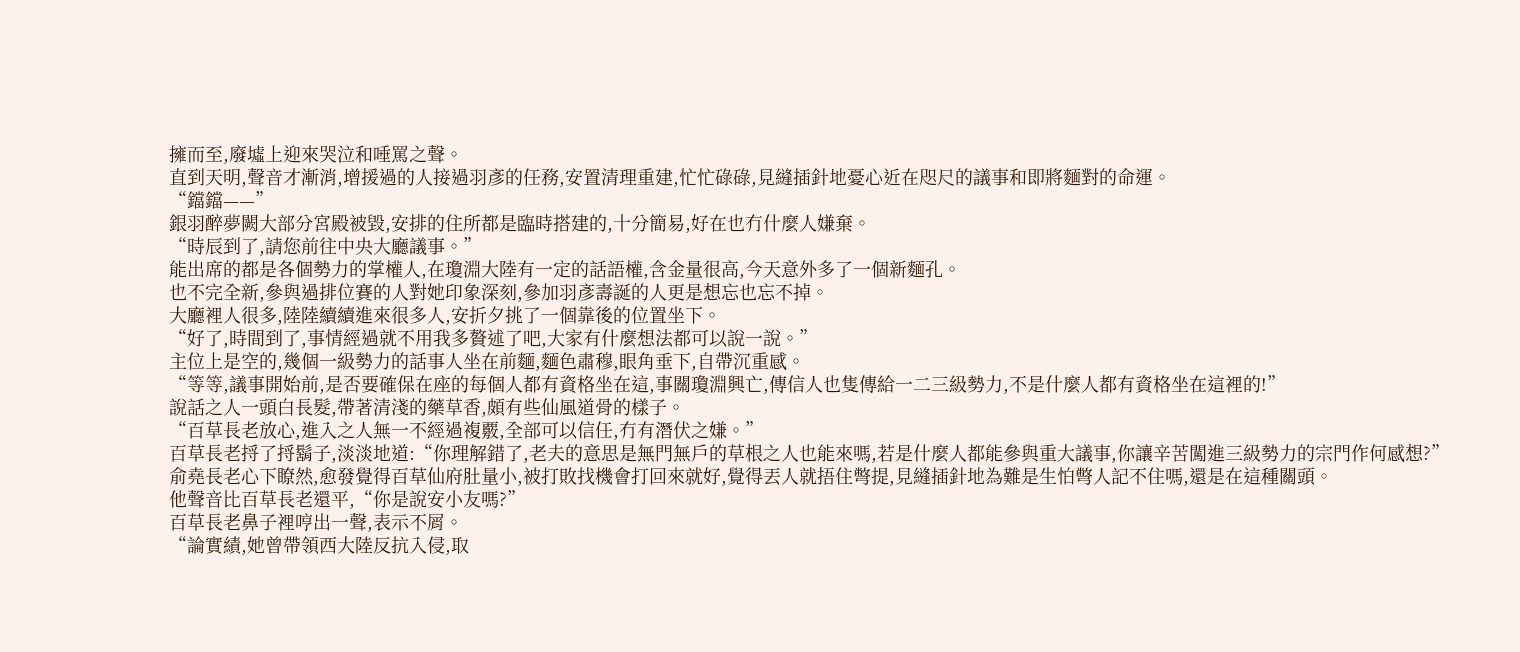擁而至,廢墟上迎來哭泣和唾罵之聲。
直到天明,聲音才漸消,增援過的人接過羽彥的任務,安置清理重建,忙忙碌碌,見縫插針地憂心近在咫尺的議事和即將麵對的命運。
“鐺鐺——”
銀羽醉夢闕大部分宮殿被毀,安排的住所都是臨時搭建的,十分簡易,好在也冇什麼人嫌棄。
“時辰到了,請您前往中央大廳議事。”
能出席的都是各個勢力的掌權人,在瓊淵大陸有一定的話語權,含金量很高,今天意外多了一個新麵孔。
也不完全新,參與過排位賽的人對她印象深刻,參加羽彥壽誕的人更是想忘也忘不掉。
大廳裡人很多,陸陸續續進來很多人,安折夕挑了一個靠後的位置坐下。
“好了,時間到了,事情經過就不用我多贅述了吧,大家有什麼想法都可以說一說。”
主位上是空的,幾個一級勢力的話事人坐在前麵,麵色肅穆,眼角垂下,自帶沉重感。
“等等,議事開始前,是否要確保在座的每個人都有資格坐在這,事關瓊淵興亡,傳信人也隻傳給一二三級勢力,不是什麼人都有資格坐在這裡的!”
說話之人一頭白長髮,帶著清淺的藥草香,頗有些仙風道骨的樣子。
“百草長老放心,進入之人無一不經過複覈,全部可以信任,冇有潛伏之嫌。”
百草長老捋了捋鬍子,淡淡地道:“你理解錯了,老夫的意思是無門無戶的草根之人也能來嗎,若是什麼人都能參與重大議事,你讓辛苦闖進三級勢力的宗門作何感想?”
俞堯長老心下瞭然,愈發覺得百草仙府肚量小,被打敗找機會打回來就好,覺得丟人就捂住彆提,見縫插針地為難是生怕彆人記不住嗎,還是在這種關頭。
他聲音比百草長老還平,“你是說安小友嗎?”
百草長老鼻子裡哼出一聲,表示不屑。
“論實績,她曾帶領西大陸反抗入侵,取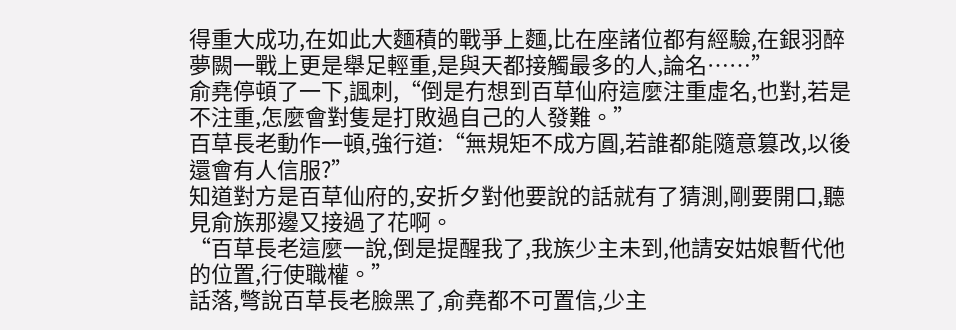得重大成功,在如此大麵積的戰爭上麵,比在座諸位都有經驗,在銀羽醉夢闕一戰上更是舉足輕重,是與天都接觸最多的人,論名……”
俞堯停頓了一下,諷刺,“倒是冇想到百草仙府這麼注重虛名,也對,若是不注重,怎麼會對隻是打敗過自己的人發難。”
百草長老動作一頓,強行道:“無規矩不成方圓,若誰都能隨意篡改,以後還會有人信服?”
知道對方是百草仙府的,安折夕對他要說的話就有了猜測,剛要開口,聽見俞族那邊又接過了花啊。
“百草長老這麼一說,倒是提醒我了,我族少主未到,他請安姑娘暫代他的位置,行使職權。”
話落,彆說百草長老臉黑了,俞堯都不可置信,少主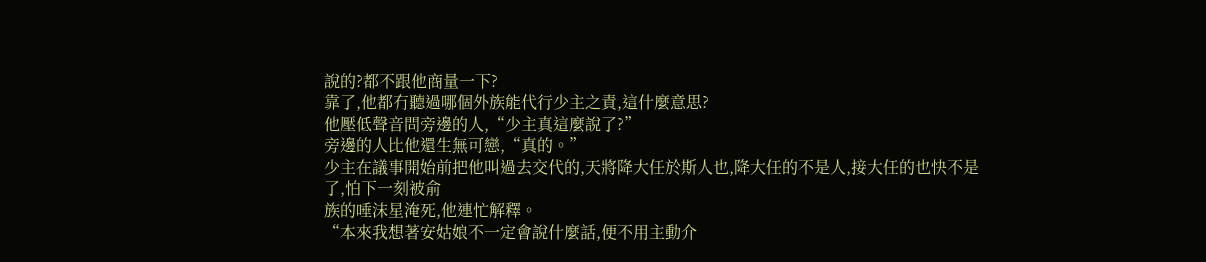說的?都不跟他商量一下?
靠了,他都冇聽過哪個外族能代行少主之責,這什麼意思?
他壓低聲音問旁邊的人,“少主真這麼說了?”
旁邊的人比他還生無可戀,“真的。”
少主在議事開始前把他叫過去交代的,天將降大任於斯人也,降大任的不是人,接大任的也快不是了,怕下一刻被俞
族的唾沫星淹死,他連忙解釋。
“本來我想著安姑娘不一定會說什麼話,便不用主動介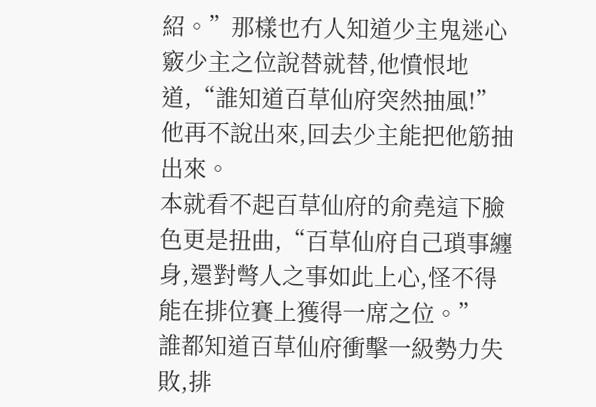紹。”那樣也冇人知道少主鬼迷心竅少主之位說替就替,他憤恨地道,“誰知道百草仙府突然抽風!”
他再不說出來,回去少主能把他筋抽出來。
本就看不起百草仙府的俞堯這下臉色更是扭曲,“百草仙府自己瑣事纏身,還對彆人之事如此上心,怪不得能在排位賽上獲得一席之位。”
誰都知道百草仙府衝擊一級勢力失敗,排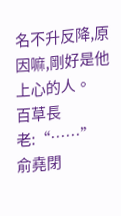名不升反降,原因嘛,剛好是他上心的人。
百草長老:“……”
俞堯閉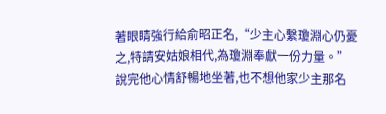著眼睛強行給俞昭正名,“少主心繫瓊淵心仍憂之,特請安姑娘相代,為瓊淵奉獻一份力量。”
說完他心情舒暢地坐著,也不想他家少主那名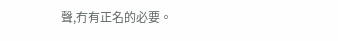聲,冇有正名的必要。